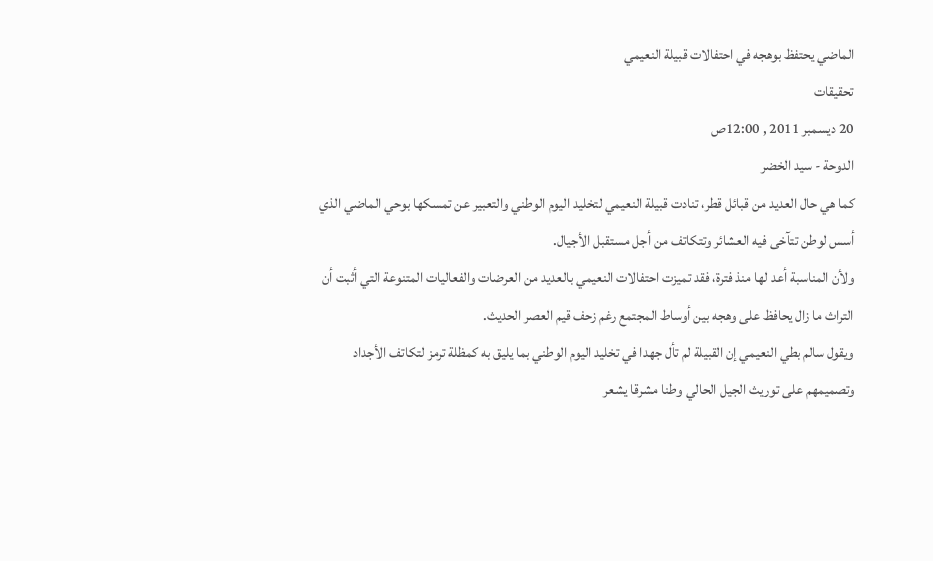الماضي يحتفظ بوهجه في احتفالات قبيلة النعيمي
تحقيقات
20 ديسمبر 2011 , 12:00ص
الدوحة - سيد الخضر
كما هي حال العديد من قبائل قطر، تنادت قبيلة النعيمي لتخليد اليوم الوطني والتعبير عن تمسكها بوحي الماضي الذي أسس لوطن تتآخى فيه العشائر وتتكاتف من أجل مستقبل الأجيال.
ولأن المناسبة أعد لها منذ فترة، فقد تميزت احتفالات النعيمي بالعديد من العرضات والفعاليات المتنوعة التي أثبت أن التراث ما زال يحافظ على وهجه بين أوساط المجتمع رغم زحف قيم العصر الحديث.
ويقول سالم بطي النعيمي إن القبيلة لم تأل جهدا في تخليد اليوم الوطني بما يليق به كمظلة ترمز لتكاتف الأجداد وتصميمهم على توريث الجيل الحالي وطنا مشرقا يشعر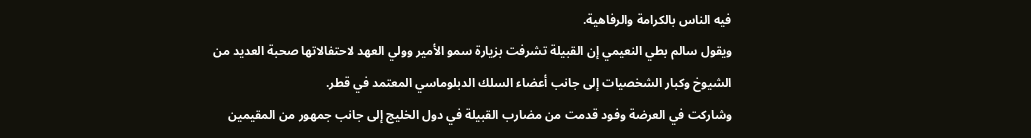فيه الناس بالكرامة والرفاهية.
ويقول سالم بطي النعيمي إن القبيلة تشرفت بزيارة سمو الأمير وولي العهد لاحتفالاتها صحبة العديد من الشيوخ وكبار الشخصيات إلى جانب أعضاء السلك الدبلوماسي المعتمد في قطر.
وشاركت في العرضة وفود قدمت من مضارب القبيلة في دول الخليج إلى جانب جمهور من المقيمين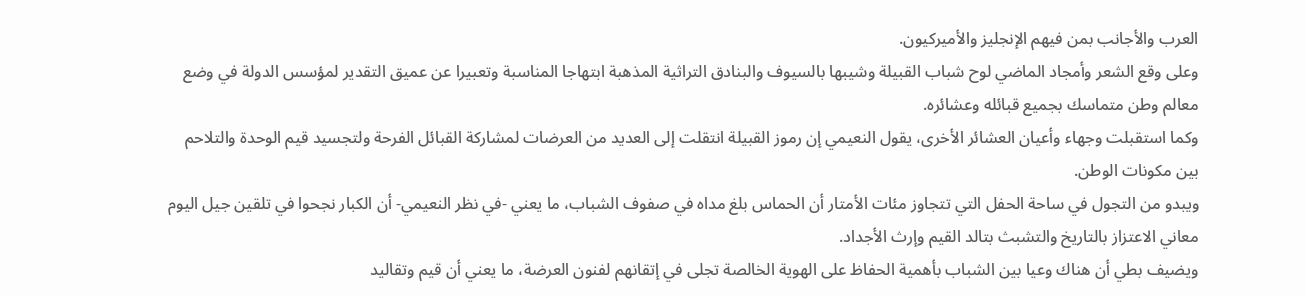العرب والأجانب بمن فيهم الإنجليز والأميركيون.
وعلى وقع الشعر وأمجاد الماضي لوح شباب القبيلة وشيبها بالسيوف والبنادق التراثية المذهبة ابتهاجا المناسبة وتعبيرا عن عميق التقدير لمؤسس الدولة في وضع معالم وطن متماسك بجميع قبائله وعشائره.
وكما استقبلت وجهاء وأعيان العشائر الأخرى، يقول النعيمي إن رموز القبيلة انتقلت إلى العديد من العرضات لمشاركة القبائل الفرحة ولتجسيد قيم الوحدة والتلاحم بين مكونات الوطن.
ويبدو من التجول في ساحة الحفل التي تتجاوز مئات الأمتار أن الحماس بلغ مداه في صفوف الشباب، ما يعني -في نظر النعيمي- أن الكبار نجحوا في تلقين جيل اليوم معاني الاعتزاز بالتاريخ والتشبث بتالد القيم وإرث الأجداد.
ويضيف بطي أن هناك وعيا بين الشباب بأهمية الحفاظ على الهوية الخالصة تجلى في إتقانهم لفنون العرضة، ما يعني أن قيم وتقاليد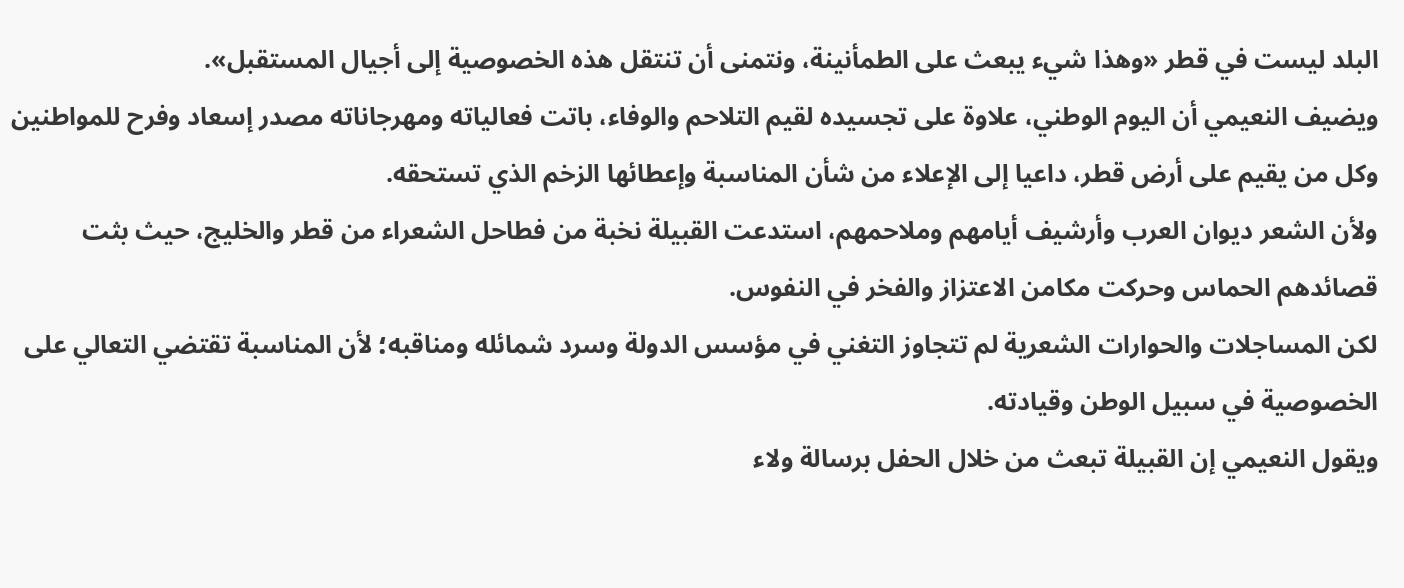البلد ليست في قطر «وهذا شيء يبعث على الطمأنينة، ونتمنى أن تنتقل هذه الخصوصية إلى أجيال المستقبل».
ويضيف النعيمي أن اليوم الوطني، علاوة على تجسيده لقيم التلاحم والوفاء، باتت فعالياته ومهرجاناته مصدر إسعاد وفرح للمواطنين وكل من يقيم على أرض قطر، داعيا إلى الإعلاء من شأن المناسبة وإعطائها الزخم الذي تستحقه.
ولأن الشعر ديوان العرب وأرشيف أيامهم وملاحمهم، استدعت القبيلة نخبة من فطاحل الشعراء من قطر والخليج، حيث بثت قصائدهم الحماس وحركت مكامن الاعتزاز والفخر في النفوس.
لكن المساجلات والحوارات الشعرية لم تتجاوز التغني في مؤسس الدولة وسرد شمائله ومناقبه؛ لأن المناسبة تقتضي التعالي على الخصوصية في سبيل الوطن وقيادته.
ويقول النعيمي إن القبيلة تبعث من خلال الحفل برسالة ولاء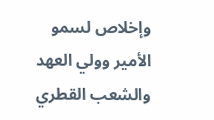وإخلاص لسمو الأمير وولي العهد والشعب القطري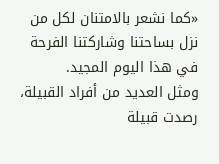«كما نشعر بالامتنان لكل من نزل بساحتنا وشاركتنا الفرحة في هذا اليوم المجيد.
ومثل العديد من أفراد القبيلة، رصدت قبيلة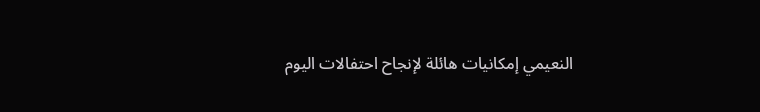النعيمي إمكانيات هائلة لإنجاح احتفالات اليوم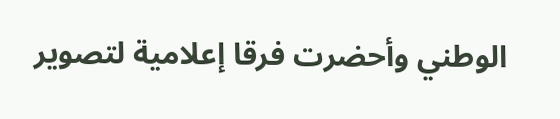الوطني وأحضرت فرقا إعلامية لتصوير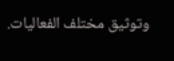وتوثيق مختلف الفعاليات.